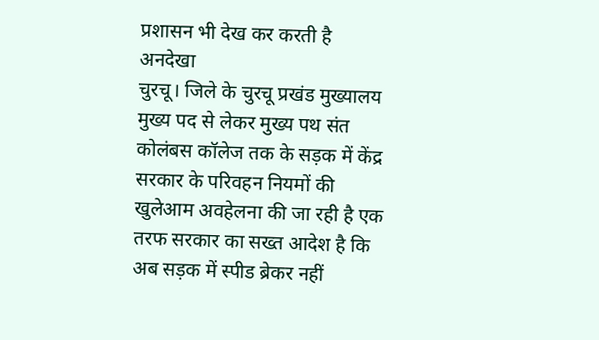प्रशासन भी देख कर करती है अनदेखा
चुरचू। जिले के चुरचू प्रखंड मुख्यालय मुख्य पद से लेकर मुख्य पथ संत कोलंबस कॉलेज तक के सड़क में केंद्र सरकार के परिवहन नियमों की खुलेआम अवहेलना की जा रही है एक तरफ सरकार का सख्त आदेश है कि अब सड़क में स्पीड ब्रेकर नहीं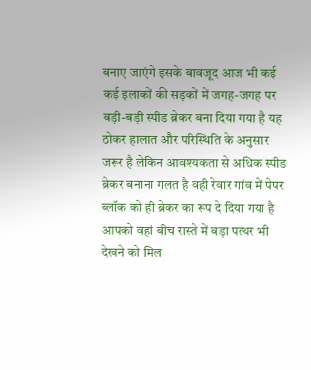बनाए जाएंगे इसके बावजूद आज भी कई कई इलाकों की सड़कों में जगह-जगह पर बड़ी-बड़ी स्पीड ब्रेकर बना दिया गया है यह ठोकर हालात और परिस्थिति के अनुसार जरूर है लेकिन आवश्यकता से अधिक स्पीड ब्रेकर बनाना गलत है वही रेवार गांव में पेपर ब्लॉक को ही ब्रेकर का रूप दे दिया गया है आपको वहां बीच रास्ते में बड़ा पत्थर भी देखने को मिल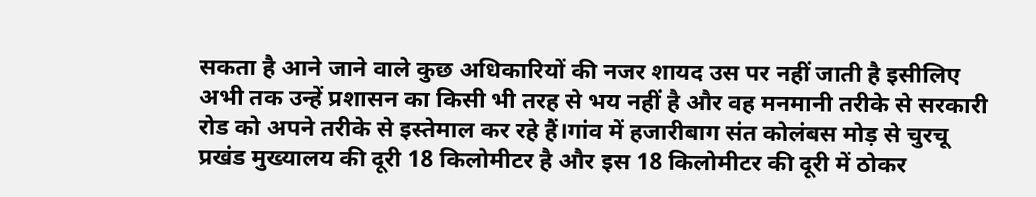सकता है आने जाने वाले कुछ अधिकारियों की नजर शायद उस पर नहीं जाती है इसीलिए अभी तक उन्हें प्रशासन का किसी भी तरह से भय नहीं है और वह मनमानी तरीके से सरकारी रोड को अपने तरीके से इस्तेमाल कर रहे हैं।गांव में हजारीबाग संत कोलंबस मोड़ से चुरचू प्रखंड मुख्यालय की दूरी 18 किलोमीटर है और इस 18 किलोमीटर की दूरी में ठोकर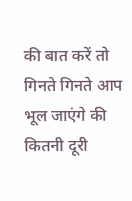की बात करें तो गिनते गिनते आप भूल जाएंगे की कितनी दूरी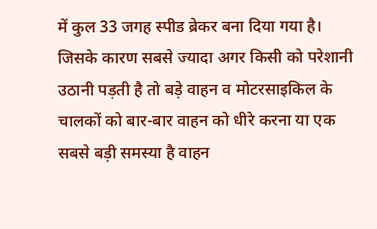में कुल 33 जगह स्पीड ब्रेकर बना दिया गया है। जिसके कारण सबसे ज्यादा अगर किसी को परेशानी उठानी पड़ती है तो बड़े वाहन व मोटरसाइकिल के चालकों को बार-बार वाहन को धीरे करना या एक सबसे बड़ी समस्या है वाहन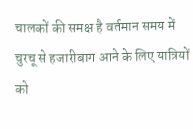चालकों की समक्ष है वर्तमान समय में चुरचू से हजारीबाग आने के लिए यात्रियों को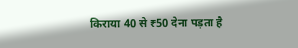किराया 40 से ₹50 देना पड़ता है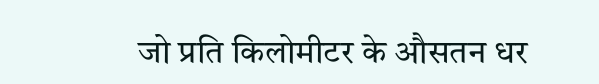जो प्रति किलोमीटर के औसतन धर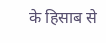के हिसाब से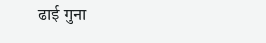ढाई गुना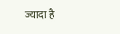ज्यादा है